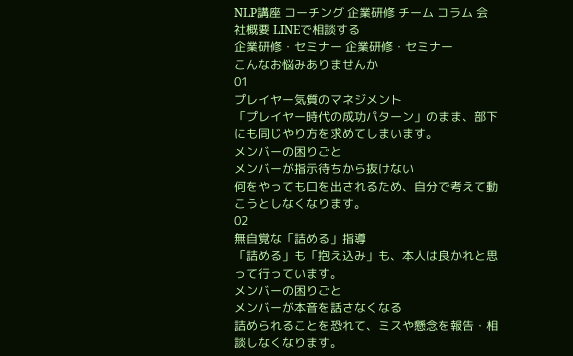NLP講座 コーチング 企業研修 チーム コラム 会社概要 LINEで相談する
企業研修・セミナー 企業研修・セミナー
こんなお悩みありませんか
01
プレイヤー気質のマネジメント
「プレイヤー時代の成功パターン」のまま、部下にも同じやり方を求めてしまいます。
メンバーの困りごと
メンバーが指示待ちから抜けない
何をやっても口を出されるため、自分で考えて動こうとしなくなります。
02
無自覚な「詰める」指導
「詰める」も「抱え込み」も、本人は良かれと思って行っています。
メンバーの困りごと
メンバーが本音を話さなくなる
詰められることを恐れて、ミスや懸念を報告・相談しなくなります。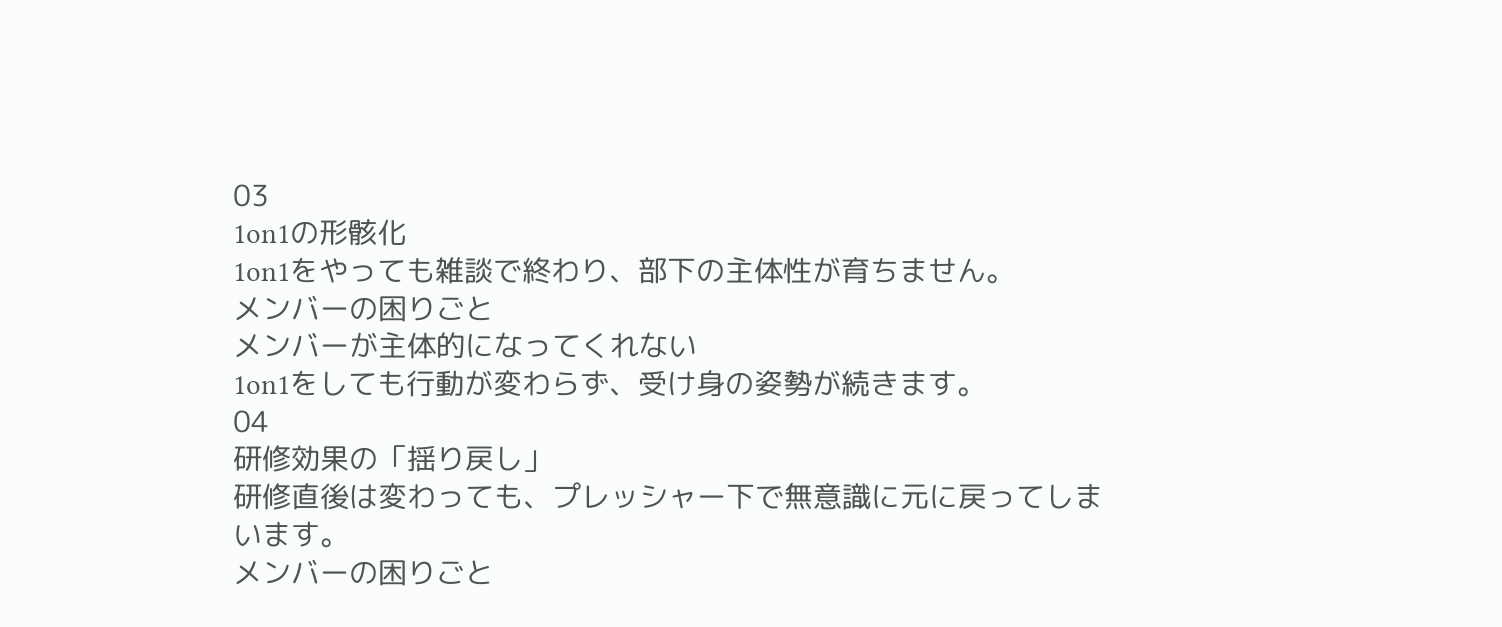03
1on1の形骸化
1on1をやっても雑談で終わり、部下の主体性が育ちません。
メンバーの困りごと
メンバーが主体的になってくれない
1on1をしても行動が変わらず、受け身の姿勢が続きます。
04
研修効果の「揺り戻し」
研修直後は変わっても、プレッシャー下で無意識に元に戻ってしまいます。
メンバーの困りごと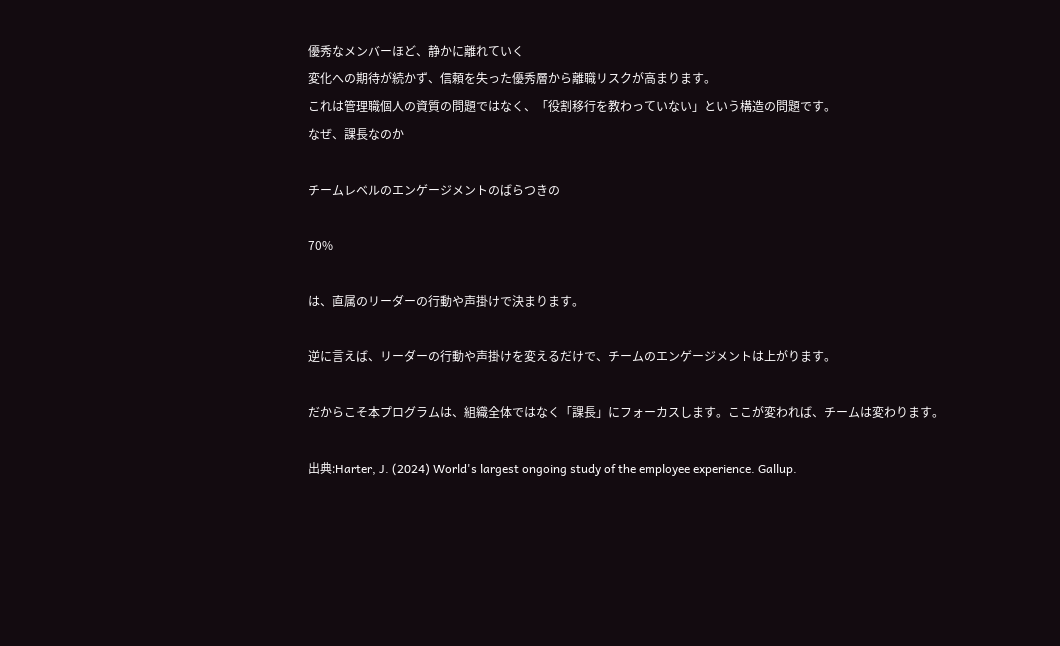優秀なメンバーほど、静かに離れていく
変化への期待が続かず、信頼を失った優秀層から離職リスクが高まります。
これは管理職個人の資質の問題ではなく、「役割移行を教わっていない」という構造の問題です。
なぜ、課長なのか

チームレベルのエンゲージメントのばらつきの

70%

は、直属のリーダーの行動や声掛けで決まります。

逆に言えば、リーダーの行動や声掛けを変えるだけで、チームのエンゲージメントは上がります。

だからこそ本プログラムは、組織全体ではなく「課長」にフォーカスします。ここが変われば、チームは変わります。

出典:Harter, J. (2024) World's largest ongoing study of the employee experience. Gallup.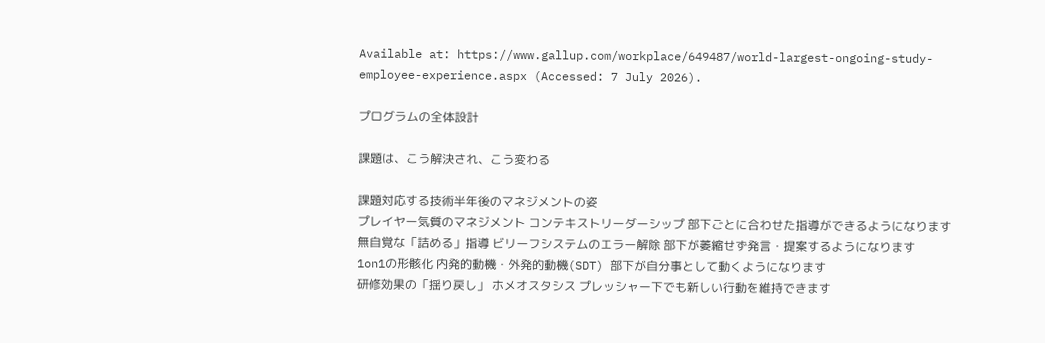Available at: https://www.gallup.com/workplace/649487/world-largest-ongoing-study-employee-experience.aspx (Accessed: 7 July 2026).

プログラムの全体設計

課題は、こう解決され、こう変わる

課題対応する技術半年後のマネジメントの姿
プレイヤー気質のマネジメント コンテキストリーダーシップ 部下ごとに合わせた指導ができるようになります
無自覚な「詰める」指導 ビリーフシステムのエラー解除 部下が萎縮せず発言・提案するようになります
1on1の形骸化 内発的動機・外発的動機(SDT) 部下が自分事として動くようになります
研修効果の「揺り戻し」 ホメオスタシス プレッシャー下でも新しい行動を維持できます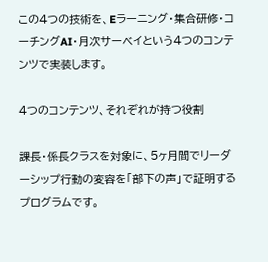この4つの技術を、Eラーニング・集合研修・コーチングAI・月次サーベイという4つのコンテンツで実装します。

4つのコンテンツ、それぞれが持つ役割

課長・係長クラスを対象に、5ヶ月間でリーダーシップ行動の変容を「部下の声」で証明するプログラムです。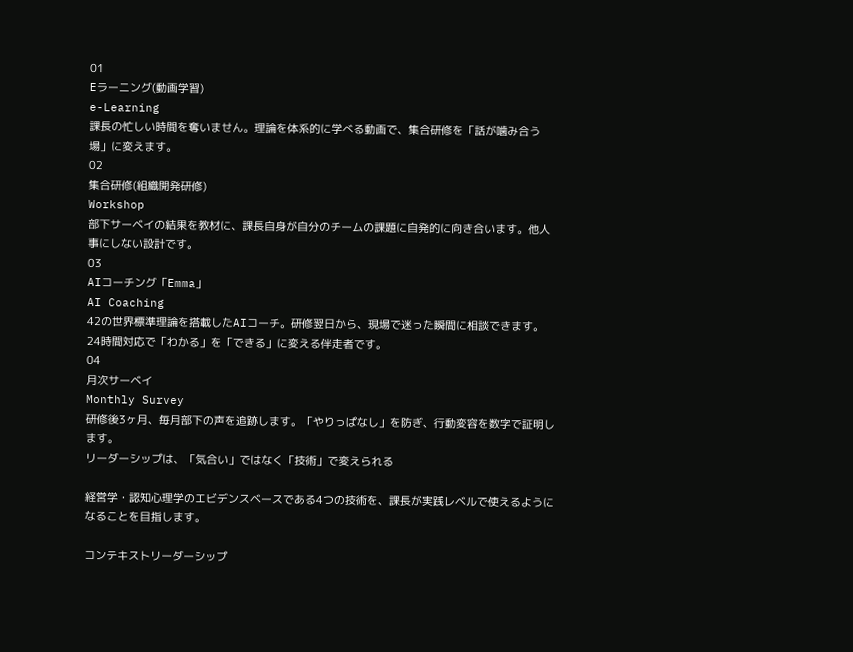01
Eラーニング(動画学習)
e-Learning
課長の忙しい時間を奪いません。理論を体系的に学べる動画で、集合研修を「話が噛み合う場」に変えます。
02
集合研修(組織開発研修)
Workshop
部下サーベイの結果を教材に、課長自身が自分のチームの課題に自発的に向き合います。他人事にしない設計です。
03
AIコーチング「Emma」
AI Coaching
42の世界標準理論を搭載したAIコーチ。研修翌日から、現場で迷った瞬間に相談できます。24時間対応で「わかる」を「できる」に変える伴走者です。
04
月次サーベイ
Monthly Survey
研修後3ヶ月、毎月部下の声を追跡します。「やりっぱなし」を防ぎ、行動変容を数字で証明します。
リーダーシップは、「気合い」ではなく「技術」で変えられる

経営学・認知心理学のエビデンスベースである4つの技術を、課長が実践レベルで使えるようになることを目指します。

コンテキストリーダーシップ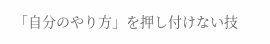「自分のやり方」を押し付けない技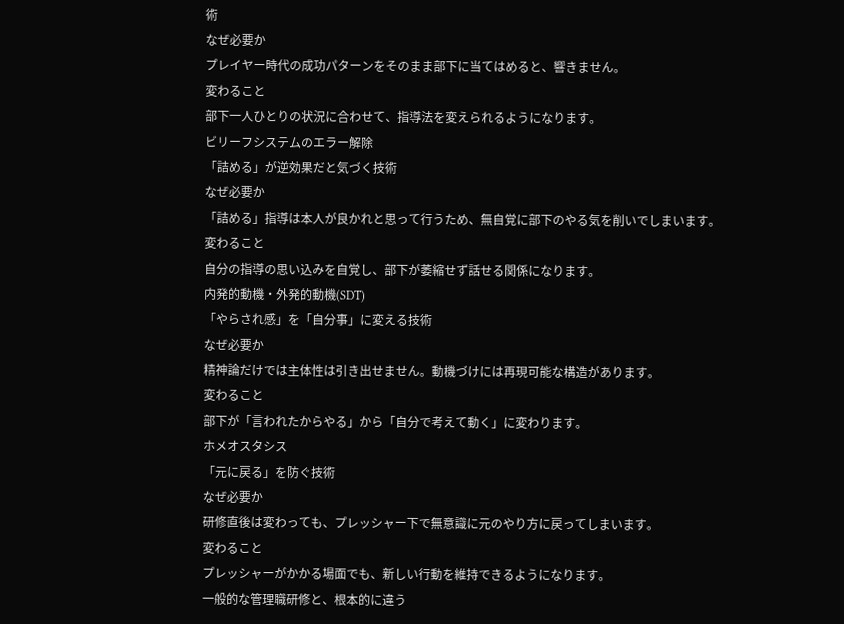術
なぜ必要か
プレイヤー時代の成功パターンをそのまま部下に当てはめると、響きません。
変わること
部下一人ひとりの状況に合わせて、指導法を変えられるようになります。
ビリーフシステムのエラー解除
「詰める」が逆効果だと気づく技術
なぜ必要か
「詰める」指導は本人が良かれと思って行うため、無自覚に部下のやる気を削いでしまいます。
変わること
自分の指導の思い込みを自覚し、部下が萎縮せず話せる関係になります。
内発的動機・外発的動機(SDT)
「やらされ感」を「自分事」に変える技術
なぜ必要か
精神論だけでは主体性は引き出せません。動機づけには再現可能な構造があります。
変わること
部下が「言われたからやる」から「自分で考えて動く」に変わります。
ホメオスタシス
「元に戻る」を防ぐ技術
なぜ必要か
研修直後は変わっても、プレッシャー下で無意識に元のやり方に戻ってしまいます。
変わること
プレッシャーがかかる場面でも、新しい行動を維持できるようになります。
一般的な管理職研修と、根本的に違う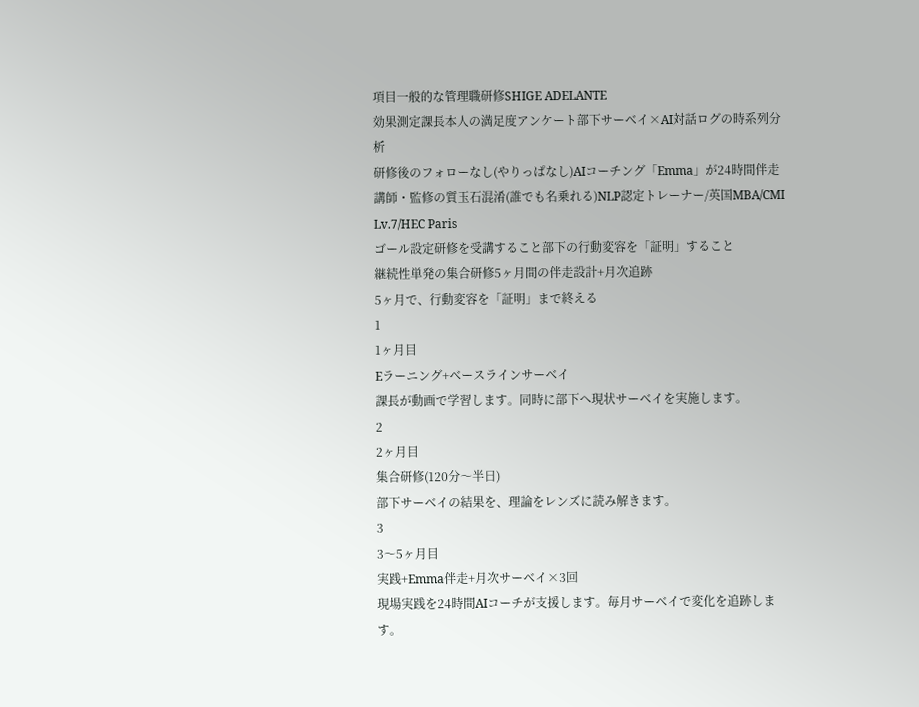項目一般的な管理職研修SHIGE ADELANTE
効果測定課長本人の満足度アンケート部下サーベイ×AI対話ログの時系列分析
研修後のフォローなし(やりっぱなし)AIコーチング「Emma」が24時間伴走
講師・監修の質玉石混淆(誰でも名乗れる)NLP認定トレーナー/英国MBA/CMI Lv.7/HEC Paris
ゴール設定研修を受講すること部下の行動変容を「証明」すること
継続性単発の集合研修5ヶ月間の伴走設計+月次追跡
5ヶ月で、行動変容を「証明」まで終える
1
1ヶ月目
Eラーニング+ベースラインサーベイ
課長が動画で学習します。同時に部下へ現状サーベイを実施します。
2
2ヶ月目
集合研修(120分〜半日)
部下サーベイの結果を、理論をレンズに読み解きます。
3
3〜5ヶ月目
実践+Emma伴走+月次サーベイ×3回
現場実践を24時間AIコーチが支援します。毎月サーベイで変化を追跡します。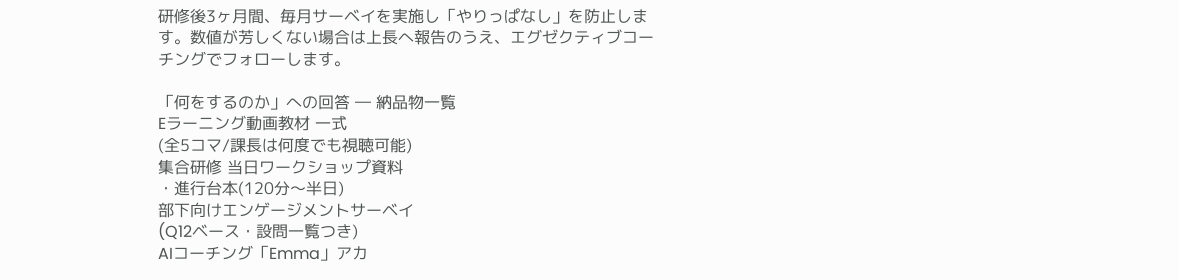研修後3ヶ月間、毎月サーベイを実施し「やりっぱなし」を防止します。数値が芳しくない場合は上長へ報告のうえ、エグゼクティブコーチングでフォローします。

「何をするのか」への回答 ― 納品物一覧
Eラーニング動画教材 一式
(全5コマ/課長は何度でも視聴可能)
集合研修 当日ワークショップ資料
・進行台本(120分〜半日)
部下向けエンゲージメントサーベイ
(Q12ベース・設問一覧つき)
AIコーチング「Emma」アカ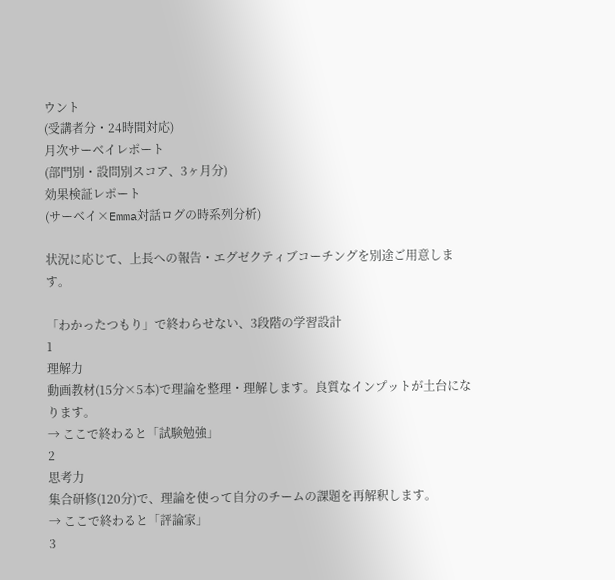ウント
(受講者分・24時間対応)
月次サーベイレポート
(部門別・設問別スコア、3ヶ月分)
効果検証レポート
(サーベイ×Emma対話ログの時系列分析)

状況に応じて、上長への報告・エグゼクティブコーチングを別途ご用意します。

「わかったつもり」で終わらせない、3段階の学習設計
1
理解力
動画教材(15分×5本)で理論を整理・理解します。良質なインプットが土台になります。
→ ここで終わると「試験勉強」
2
思考力
集合研修(120分)で、理論を使って自分のチームの課題を再解釈します。
→ ここで終わると「評論家」
3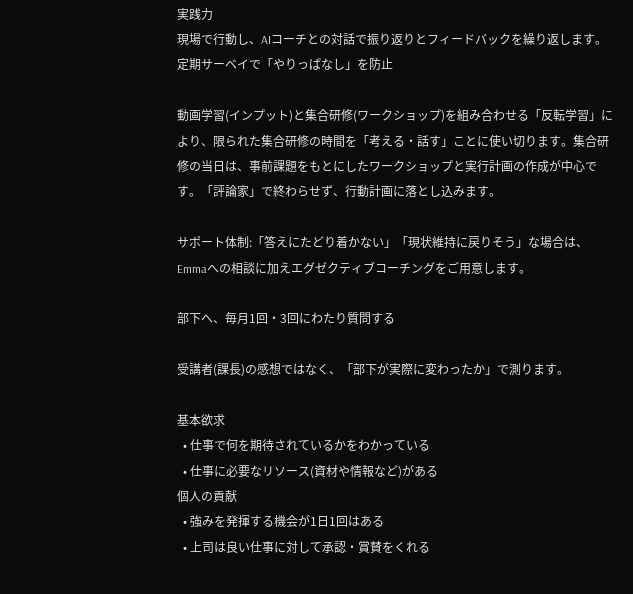実践力
現場で行動し、AIコーチとの対話で振り返りとフィードバックを繰り返します。
定期サーベイで「やりっぱなし」を防止

動画学習(インプット)と集合研修(ワークショップ)を組み合わせる「反転学習」により、限られた集合研修の時間を「考える・話す」ことに使い切ります。集合研修の当日は、事前課題をもとにしたワークショップと実行計画の作成が中心です。「評論家」で終わらせず、行動計画に落とし込みます。

サポート体制:「答えにたどり着かない」「現状維持に戻りそう」な場合は、Emmaへの相談に加えエグゼクティブコーチングをご用意します。

部下へ、毎月1回・3回にわたり質問する

受講者(課長)の感想ではなく、「部下が実際に変わったか」で測ります。

基本欲求
  • 仕事で何を期待されているかをわかっている
  • 仕事に必要なリソース(資材や情報など)がある
個人の貢献
  • 強みを発揮する機会が1日1回はある
  • 上司は良い仕事に対して承認・賞賛をくれる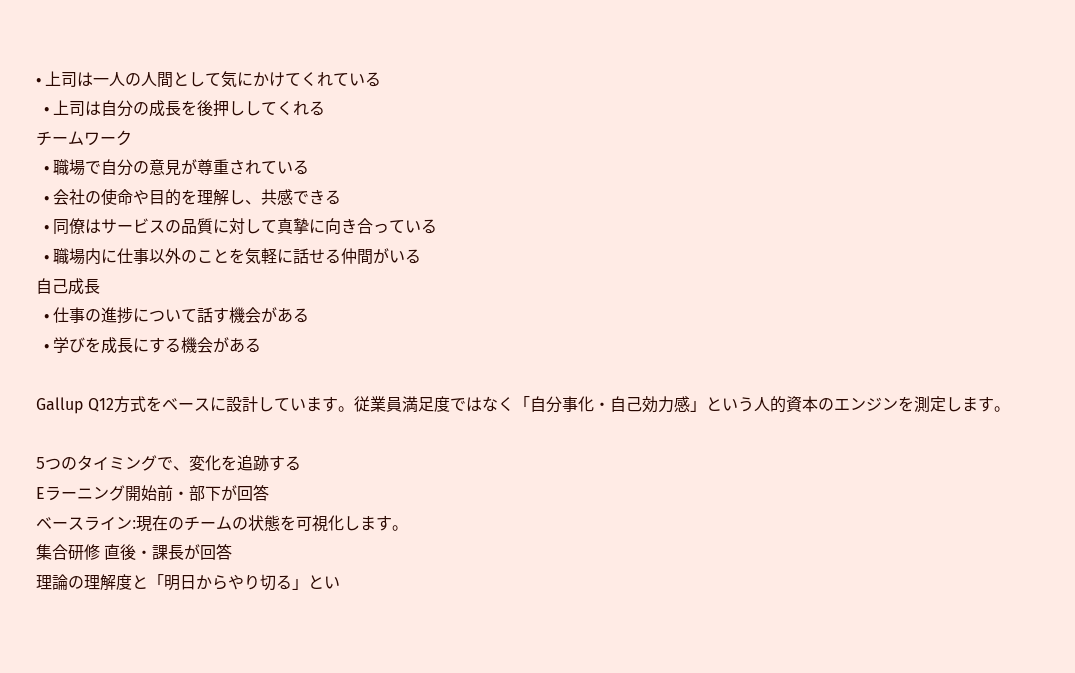• 上司は一人の人間として気にかけてくれている
  • 上司は自分の成長を後押ししてくれる
チームワーク
  • 職場で自分の意見が尊重されている
  • 会社の使命や目的を理解し、共感できる
  • 同僚はサービスの品質に対して真摯に向き合っている
  • 職場内に仕事以外のことを気軽に話せる仲間がいる
自己成長
  • 仕事の進捗について話す機会がある
  • 学びを成長にする機会がある

Gallup Q12方式をベースに設計しています。従業員満足度ではなく「自分事化・自己効力感」という人的資本のエンジンを測定します。

5つのタイミングで、変化を追跡する
Eラーニング開始前・部下が回答
ベースライン:現在のチームの状態を可視化します。
集合研修 直後・課長が回答
理論の理解度と「明日からやり切る」とい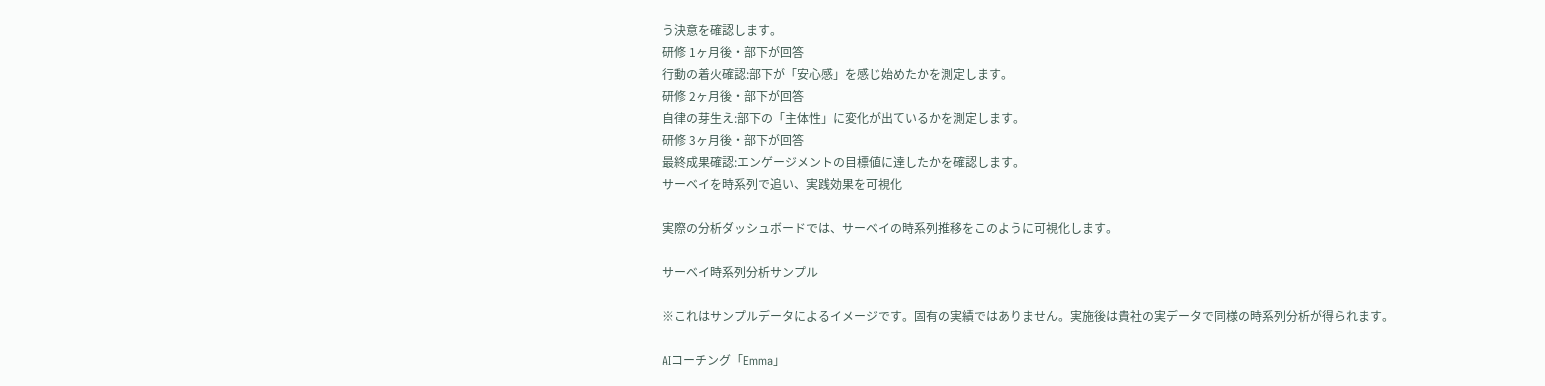う決意を確認します。
研修 1ヶ月後・部下が回答
行動の着火確認:部下が「安心感」を感じ始めたかを測定します。
研修 2ヶ月後・部下が回答
自律の芽生え:部下の「主体性」に変化が出ているかを測定します。
研修 3ヶ月後・部下が回答
最終成果確認:エンゲージメントの目標値に達したかを確認します。
サーベイを時系列で追い、実践効果を可視化

実際の分析ダッシュボードでは、サーベイの時系列推移をこのように可視化します。

サーベイ時系列分析サンプル

※これはサンプルデータによるイメージです。固有の実績ではありません。実施後は貴社の実データで同様の時系列分析が得られます。

AIコーチング「Emma」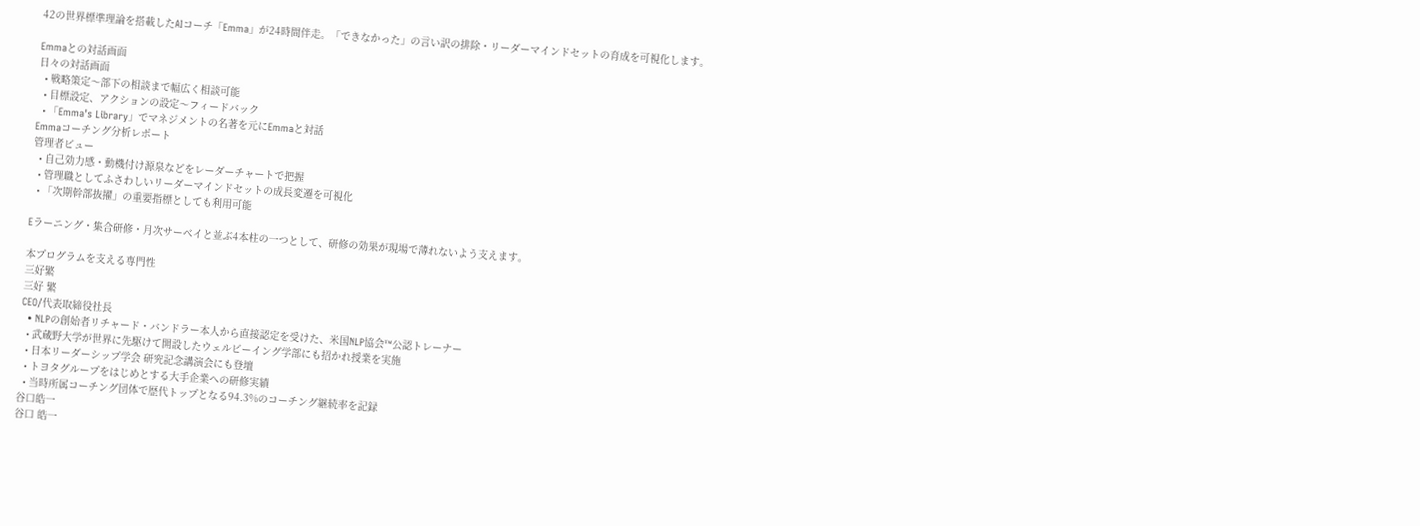42の世界標準理論を搭載したAIコーチ「Emma」が24時間伴走。「できなかった」の言い訳の排除・リーダーマインドセットの育成を可視化します。

Emmaとの対話画面
日々の対話画面
  • 戦略策定〜部下の相談まで幅広く相談可能
  • 目標設定、アクションの設定〜フィードバック
  • 「Emma's Library」でマネジメントの名著を元にEmmaと対話
Emmaコーチング分析レポート
管理者ビュー
  • 自己効力感・動機付け源泉などをレーダーチャートで把握
  • 管理職としてふさわしいリーダーマインドセットの成長変遷を可視化
  • 「次期幹部抜擢」の重要指標としても利用可能

Eラーニング・集合研修・月次サーベイと並ぶ4本柱の一つとして、研修の効果が現場で薄れないよう支えます。

本プログラムを支える専門性
三好繁
三好 繁
CEO/代表取締役社長
  • NLPの創始者リチャード・バンドラー本人から直接認定を受けた、米国NLP協会™公認トレーナー
  • 武蔵野大学が世界に先駆けて開設したウェルビーイング学部にも招かれ授業を実施
  • 日本リーダーシップ学会 研究記念講演会にも登壇
  • トヨタグループをはじめとする大手企業への研修実績
  • 当時所属コーチング団体で歴代トップとなる94.3%のコーチング継続率を記録
谷口皓一
谷口 皓一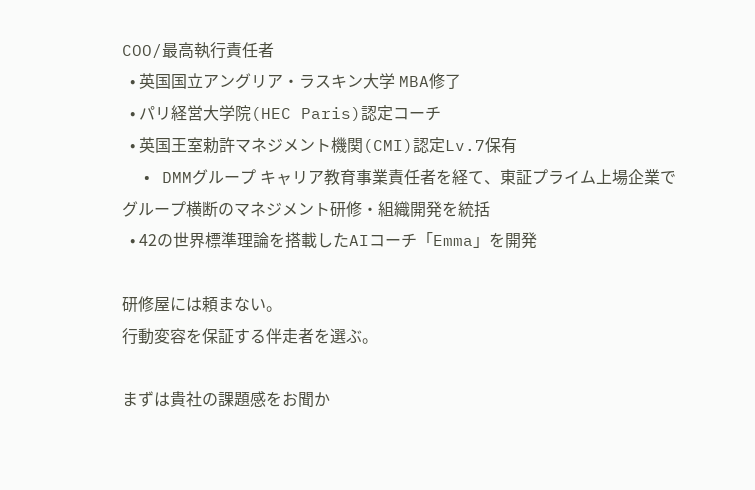COO/最高執行責任者
  • 英国国立アングリア・ラスキン大学 MBA修了
  • パリ経営大学院(HEC Paris)認定コーチ
  • 英国王室勅許マネジメント機関(CMI)認定Lv.7保有
  • DMMグループ キャリア教育事業責任者を経て、東証プライム上場企業でグループ横断のマネジメント研修・組織開発を統括
  • 42の世界標準理論を搭載したAIコーチ「Emma」を開発

研修屋には頼まない。
行動変容を保証する伴走者を選ぶ。

まずは貴社の課題感をお聞か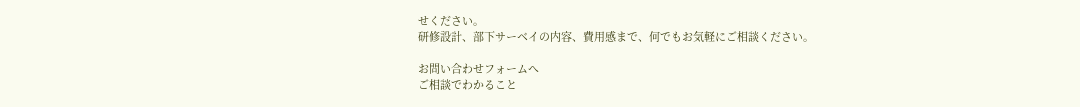せください。
研修設計、部下サーベイの内容、費用感まで、何でもお気軽にご相談ください。

お問い合わせフォームへ
ご相談でわかること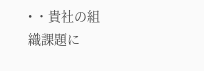• ・貴社の組織課題に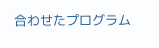合わせたプログラム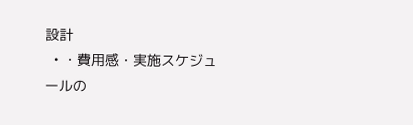設計
  • ・費用感・実施スケジュールの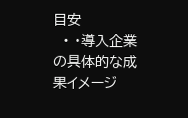目安
  • ・導入企業の具体的な成果イメージ